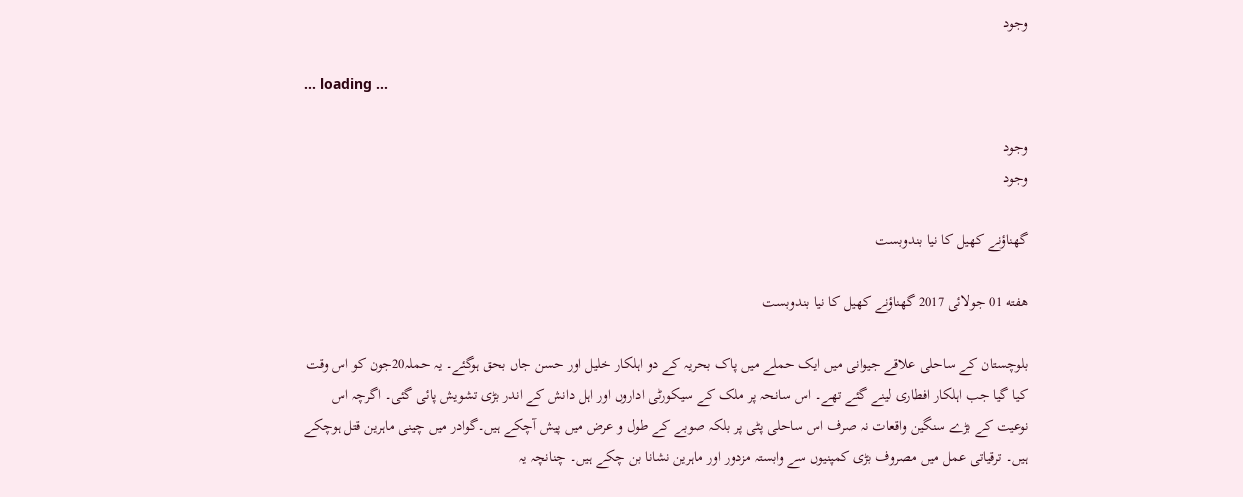وجود

... loading ...

وجود
وجود

گھناؤنے کھیل کا نیا بندوبست

هفته 01 جولائی 2017 گھناؤنے کھیل کا نیا بندوبست

بلوچستان کے ساحلی علاقے جیوانی میں ایک حملے میں پاک بحریہ کے دو اہلکار خلیل اور حسن جاں بحق ہوگئے۔ یہ حملہ20جون کو اس وقت کیا گیا جب اہلکار افطاری لینے گئے تھے۔ اس سانحہ پر ملک کے سیکورٹی اداروں اور اہل دانش کے اندر بڑی تشویش پائی گئی۔ اگرچہ اس نوعیت کے بڑے سنگین واقعات نہ صرف اس ساحلی پٹی پر بلکہ صوبے کے طول و عرض میں پیش آچکے ہیں۔گوادر میں چینی ماہرین قتل ہوچکے ہیں۔ ترقیاتی عمل میں مصروف بڑی کمپنیوں سے وابستہ مزدور اور ماہرین نشانا بن چکے ہیں۔ چنانچہ یہ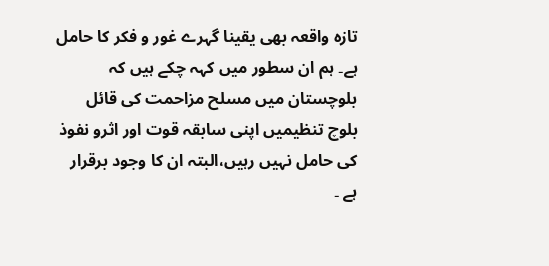تازہ واقعہ بھی یقینا گہرے غور و فکر کا حامل ہے۔ ہم ان سطور میں کہہ چکے ہیں کہ بلوچستان میں مسلح مزاحمت کی قائل بلوچ تنظیمیں اپنی سابقہ قوت اور اثرو نفوذ کی حامل نہیں رہیں،البتہ ان کا وجود برقرار ہے ۔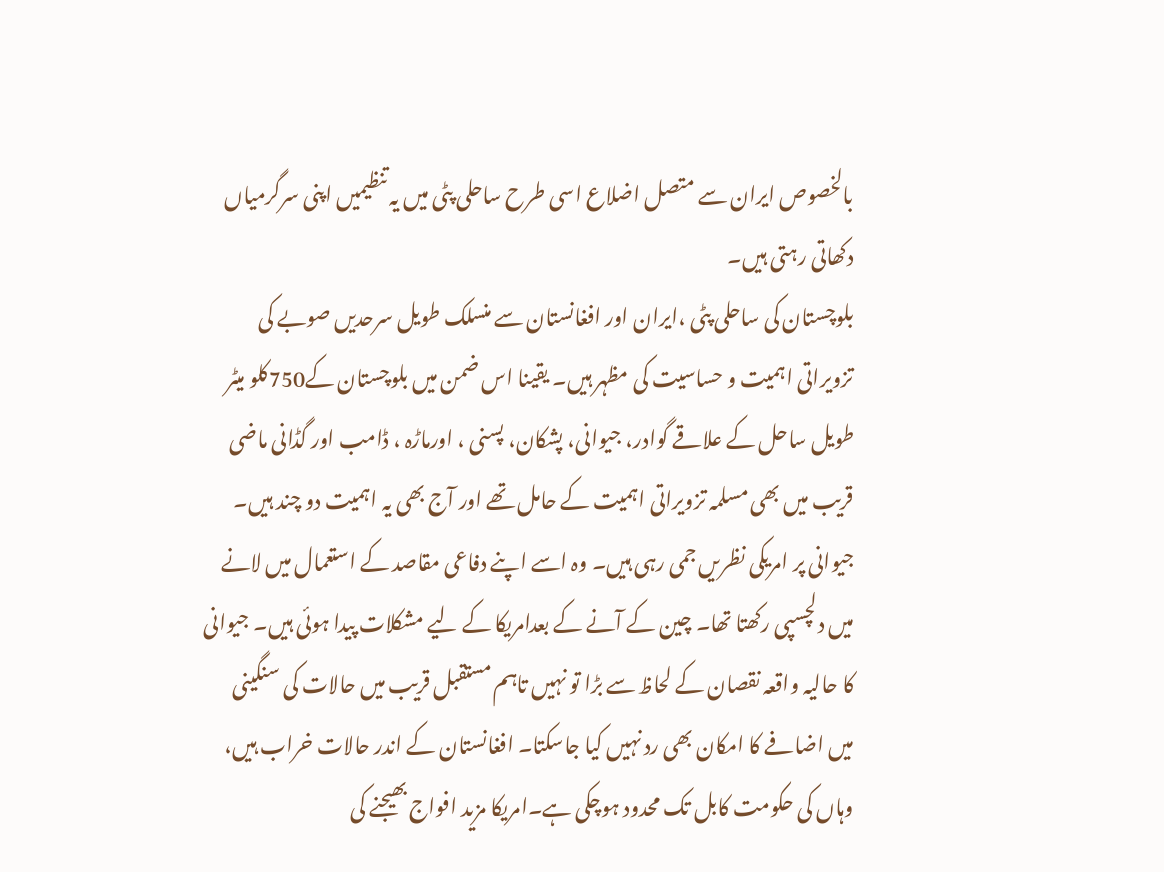بالخصوص ایران سے متصل اضلاع اسی طرح ساحلی پٹی میں یہ تنظیمیں اپنی سرگرمیاں دکھاتی رہتی ہیں۔
بلوچستان کی ساحلی پٹی ،ایران اور افغانستان سے منسلک طویل سرحدیں صوبے کی تزویراتی اہمیت و حساسیت کی مظہر ہیں۔ یقینا اس ضمن میں بلوچستان کے750کلو میٹر طویل ساحل کے علاقے گوادر، جیوانی، پشکان، پسنی ، اورماڑہ ، ڈامب اور گڈانی ماضی قریب میں بھی مسلمہ تزویراتی اہمیت کے حامل تھے اور آج بھی یہ اہمیت دو چند ہیں۔ جیوانی پر امریکی نظریں جمی رہی ہیں۔ وہ اسے اپنے دفاعی مقاصد کے استعمال میں لانے میں دلچسپی رکھتا تھا۔ چین کے آنے کے بعدامریکا کے لیے مشکلات پیدا ہوئی ہیں۔ جیوانی کا حالیہ واقعہ نقصان کے لحاظ سے بڑا تو نہیں تاہم مستقبل قریب میں حالات کی سنگینی میں اضافے کا امکان بھی رد نہیں کیا جاسکتا۔ افغانستان کے اندر حالات خراب ہیں، وہاں کی حکومت کابل تک محدود ہوچکی ہے۔امریکا مزید افواج بھیجنے کی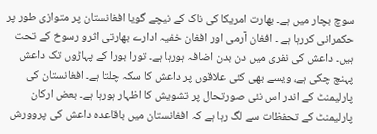سوچ بچار میں ہے۔ بھارت امریکا کی ناک کے نیچے گویا افغانستان پر متوازی طور پر حکمرانی کررہا ہے ۔ افغان آرمی اور افغان خفیہ ادارے بھارتی اثرو رسوخ کے تحت ہیں۔ داعش کی نفری میں دن بدن اضافہ ہورہا ہے۔ تورا بورا کے پہاڑوں تک داعش پہنچ چکی ہے، ویسے بھی کئی علاقوں پر داعش کا سکہ چلتا ہے۔ افغانستان کی پارلیمنٹ کے اندر اس نئی صورتحال پر تشویش کا اظہار ہورہا ہے۔ بعض ارکان پارلیمنٹ کے تحفظات سے لگ رہا ہے کہ افغانستان میں باقاعدہ داعش کی پروورش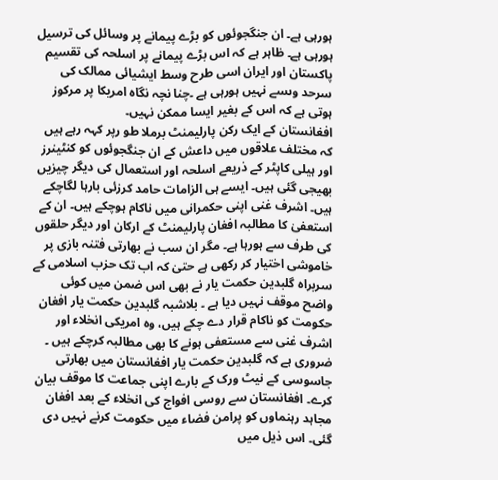ہورہی ہے۔ ان جنگجوئوں کو بڑے پیمانے پر وسائل کی ترسیل ہورہی ہے۔ ظاہر ہے کہ اس بڑے پیمانے پر اسلحہ کی تقسیم پاکستان اور ایران اسی طرح وسط ایشیائی ممالک کی سرحد وںسے نہیں ہورہی ہے ۔چنا نچہ نگاہ امریکا پر مرکوز ہوتی ہے کہ اس کے بغیر ایسا ممکن نہیں۔
افغانستان کے ایک رکن پارلیمنٹ برملا طو رپر کہہ رہے ہیں کہ مختلف علاقوں میں داعش کے ان جنگجوئوں کو کنٹینرز اور ہیلی کاپٹر کے ذریعے اسلحہ اور استعمال کی دیگر چیزیں بھیجی گئی ہیں۔ ایسے ہی الزامات حامد کرزئی بارہا لگاچکے ہیں۔ اشرف غنی اپنی حکمرانی میں ناکام ہوچکے ہیں۔ ان کے استعفیٰ کا مطالبہ افغان پارلیمنٹ کے ارکان اور دیگر حلقوں کی طرف سے ہورہا ہے۔ مگر ان سب نے بھارتی فتنہ بازی پر خاموشی اختیار کر رکھی ہے حتیٰ کہ اب تک حزب اسلامی کے سربراہ گلبدین حکمت یار نے بھی اس ضمن میں کوئی واضح موقف نہیں دیا ہے ۔ بلاشبہ گلبدین حکمت یار افغان حکومت کو ناکام قرار دے چکے ہیں، وہ امریکی انخلاء اور اشرف غنی سے مستعفی ہونے کا بھی مطالبہ کرچکے ہیں ۔ ضروری ہے کہ گلبدین حکمت یار افغانستان میں بھارتی جاسوسی کے نیٹ ورک کے بارے اپنی جماعت کا موقف بیان کرے۔ افغانستان سے روسی افواج کی انخلاء کے بعد افغان مجاہد رہنماوں کو پرامن فضاء میں حکومت کرنے نہیں دی گئی۔ اس ذیل میں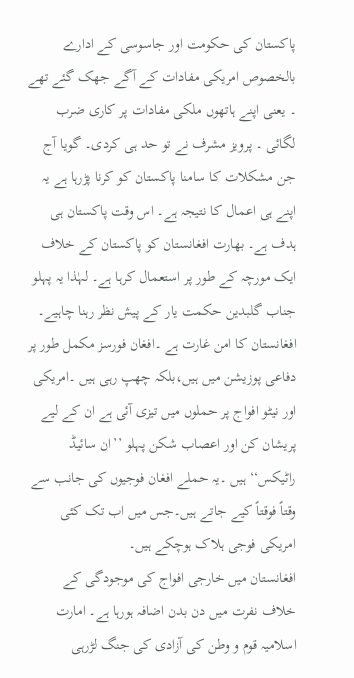پاکستان کی حکومت اور جاسوسی کے ادارے بالخصوص امریکی مفادات کے آگے جھک گئے تھے ۔ یعنی اپنے ہاتھوں ملکی مفادات پر کاری ضرب لگائی ۔ پرویز مشرف نے تو حد ہی کردی۔ گویا آج جن مشکلات کا سامنا پاکستان کو کرنا پڑرہا ہے یہ اپنے ہی اعمال کا نتیجہ ہے۔ اس وقت پاکستان ہی ہدف ہے۔ بھارت افغانستان کو پاکستان کے خلاف ایک مورچہ کے طور پر استعمال کرہا ہے۔ لہٰذا یہ پہلو جناب گلبدین حکمت یار کے پیش نظر رہنا چاہیے۔ افغانستان کا امن غارت ہے ۔افغان فورسز مکمل طور پر دفاعی پوزیشن میں ہیں،بلکہ چھپ رہی ہیں ۔امریکی اور نیٹو افواج پر حملوں میں تیزی آئی ہے ان کے لیے پریشان کن اور اعصاب شکن پہلو ’’ان سائیڈ راٹیکس‘‘ ہیں ۔یہ حملے افغان فوجیوں کی جانب سے وقتاً فوقتاً کیے جاتے ہیں۔جس میں اب تک کئی امریکی فوجی ہلاک ہوچکے ہیں۔
افغانستان میں خارجی افواج کی موجودگی کے خلاف نفرت میں دن بدن اضافہ ہورہا ہے۔ امارت اسلامیہ قوم و وطن کی آزادی کی جنگ لڑرہی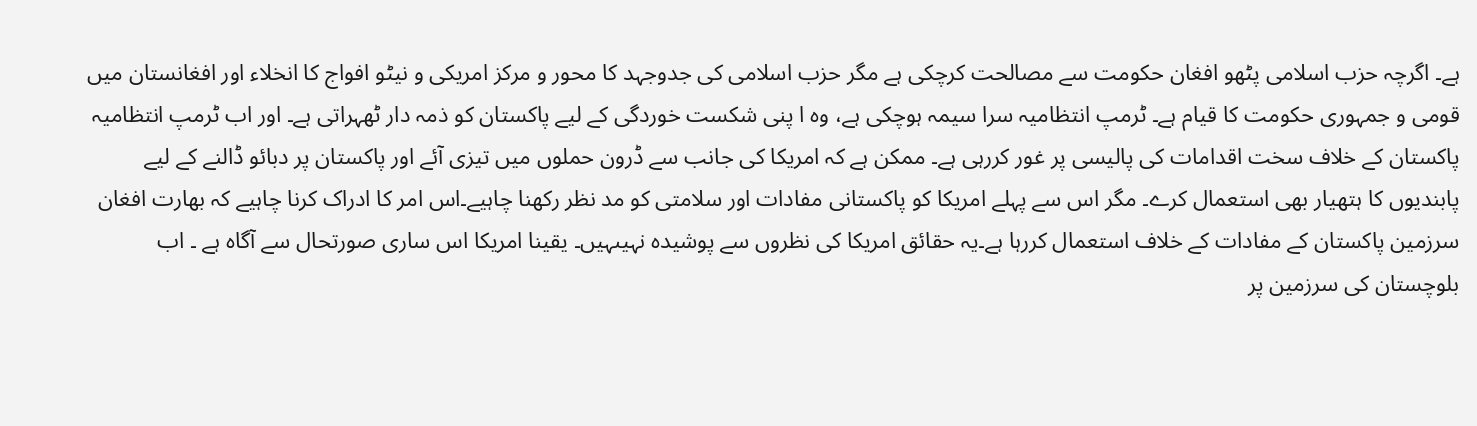ہے۔ اگرچہ حزب اسلامی پٹھو افغان حکومت سے مصالحت کرچکی ہے مگر حزب اسلامی کی جدوجہد کا محور و مرکز امریکی و نیٹو افواج کا انخلاء اور افغانستان میں قومی و جمہوری حکومت کا قیام ہے۔ ٹرمپ انتظامیہ سرا سیمہ ہوچکی ہے، وہ ا پنی شکست خوردگی کے لیے پاکستان کو ذمہ دار ٹھہراتی ہے۔ اور اب ٹرمپ انتظامیہ پاکستان کے خلاف سخت اقدامات کی پالیسی پر غور کررہی ہے۔ ممکن ہے کہ امریکا کی جانب سے ڈرون حملوں میں تیزی آئے اور پاکستان پر دبائو ڈالنے کے لیے پابندیوں کا ہتھیار بھی استعمال کرے۔ مگر اس سے پہلے امریکا کو پاکستانی مفادات اور سلامتی کو مد نظر رکھنا چاہیے۔اس امر کا ادراک کرنا چاہیے کہ بھارت افغان سرزمین پاکستان کے مفادات کے خلاف استعمال کررہا ہے۔یہ حقائق امریکا کی نظروں سے پوشیدہ نہیںہیں۔ یقینا امریکا اس ساری صورتحال سے آگاہ ہے ۔ اب بلوچستان کی سرزمین پر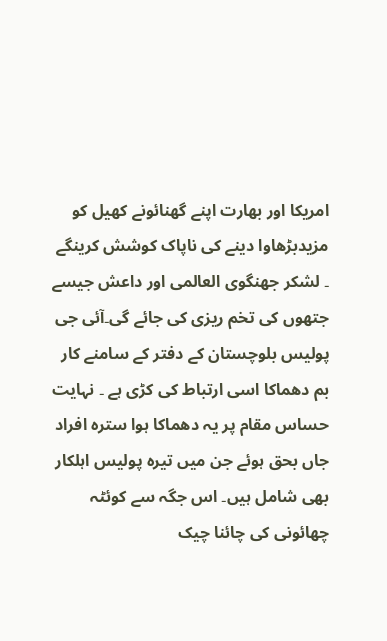امریکا اور بھارت اپنے گھنائونے کھیل کو مزیدبڑھاوا دینے کی ناپاک کوشش کرینگے ۔ لشکر جھنگوی العالمی اور داعش جیسے جتھوں کی تخم ریزی کی جائے گی۔آئی جی پولیس بلوچستان کے دفتر کے سامنے کار بم دھماکا اسی ارتباط کی کڑی ہے ۔ نہایت حساس مقام پر یہ دھماکا ہوا سترہ افراد جاں بحق ہوئے جن میں تیرہ پولیس اہلکار بھی شامل ہیں۔ اس جگہ سے کوئٹہ چھائونی کی چائنا چیک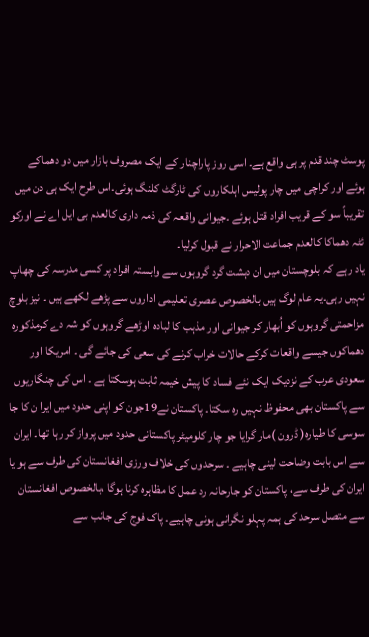پوسٹ چند قدم پر ہی واقع ہے۔ اسی روز پاراچنار کے ایک مصروف بازار میں دو دھماکے ہوئے اور کراچی میں چار پولیس اہلکاروں کی ٹارگٹ کلنگ ہوئی۔اس طرح ایک ہی دن میں تقریباً سو کے قریب افراد قتل ہوئے ۔جیوانی واقعہ کی ذمہ داری کالعدم بی ایل اے نے اورکو ئٹہ دھماکا کالعدم جماعت الاحرار نے قبول کرلیا۔
یاد رہے کہ بلوچستان میں ان دہشت گرد گروہوں سے وابستہ افراد پر کسی مدرسہ کی چھاپ نہیں رہی۔یہ عام لوگ ہیں بالخصوص عصری تعلیمی اداروں سے پڑھے لکھے ہیں ۔ نیز بلوچ مزاحمتی گروہوں کو اُبھار کر جیوانی اور مذہب کا لبادہ اوڑھے گروہوں کو شہ دے کرمذکورہ دھماکوں جیسے واقعات کرکے حالات خراب کرنے کی سعی کی جائے گی ۔ امریکا اور سعودی عرب کے نزدیک ایک نئے فساد کا پیش خیمہ ثابت ہوسکتا ہے ۔ اس کی چنگاریوں سے پاکستان بھی محفوظ نہیں رہ سکتا۔ پاکستان نے19جون کو اپنی حدود میں ایرا ن کا جا سوسی کا طیارہ( ڈرون )مار گرایا جو چار کلومیٹر پاکستانی حدود میں پرواز کر رہا تھا۔ ایران سے اس بابت وضاحت لینی چاہیے ۔ سرحدوں کی خلاف ورزی افغانستان کی طرف سے ہو یا ایران کی طرف سے، پاکستان کو جارحانہ رد عمل کا مظاہرہ کرنا ہوگا ،بالخصوص افغانستان سے متصل سرحد کی ہمہ پہلو نگرانی ہونی چاہیے۔ پاک فوج کی جانب سے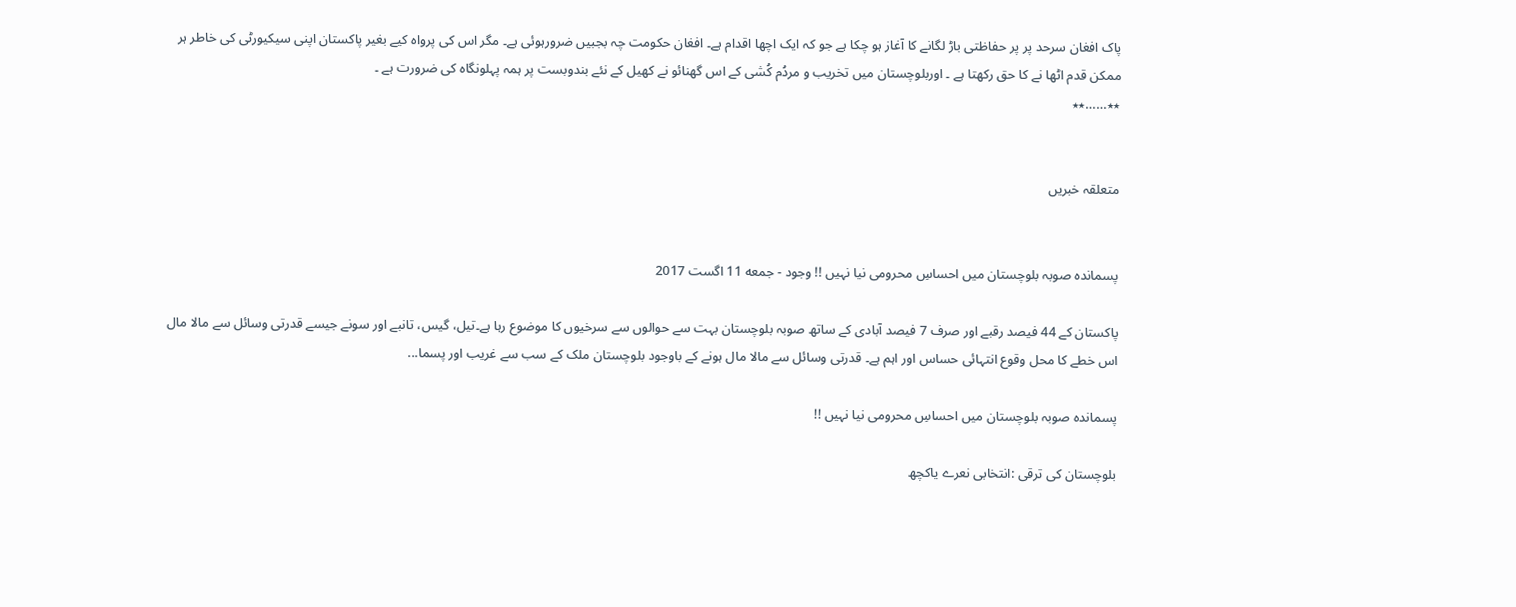پاک افغان سرحد پر پر حفاظتی باڑ لگانے کا آغاز ہو چکا ہے جو کہ ایک اچھا اقدام ہے۔ افغان حکومت چہ بجبیں ضرورہوئی ہے۔ مگر اس کی پرواہ کیے بغیر پاکستان اپنی سیکیورٹی کی خاطر ہر ممکن قدم اٹھا نے کا حق رکھتا ہے ۔ اوربلوچستان میں تخریب و مردُم کُشی کے اس گھنائو نے کھیل کے نئے بندوبست پر ہمہ پہلونگاہ کی ضرورت ہے ۔
٭٭……٭٭


متعلقہ خبریں


پسماندہ صوبہ بلوچستان میں احساسِ محرومی نیا نہیں !! وجود - جمعه 11 اگست 2017

پاکستان کے 44 فیصد رقبے اور صرف 7 فیصد آبادی کے ساتھ صوبہ بلوچستان بہت سے حوالوں سے سرخیوں کا موضوع رہا ہے۔تیل، گیس، تانبے اور سونے جیسے قدرتی وسائل سے مالا مال اس خطے کا محل وقوع انتہائی حساس اور اہم ہے۔ قدرتی وسائل سے مالا مال ہونے کے باوجود بلوچستان ملک کے سب سے غریب اور پسما...

پسماندہ صوبہ بلوچستان میں احساسِ محرومی نیا نہیں !!

بلوچستان کی ترقی :انتخابی نعرے یاکچھ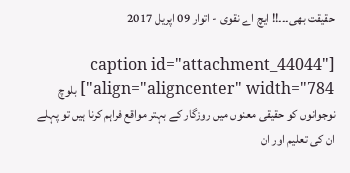حقیقت بھی۔۔۔!! ایچ اے نقوی - اتوار 09 اپریل 2017

[caption id="attachment_44044" align="aligncenter" width="784"] بلوچ نوجوانوں کو حقیقی معنوں میں روزگار کے بہتر مواقع فراہم کرنا ہیں تو پہلے ان کی تعلیم اور ان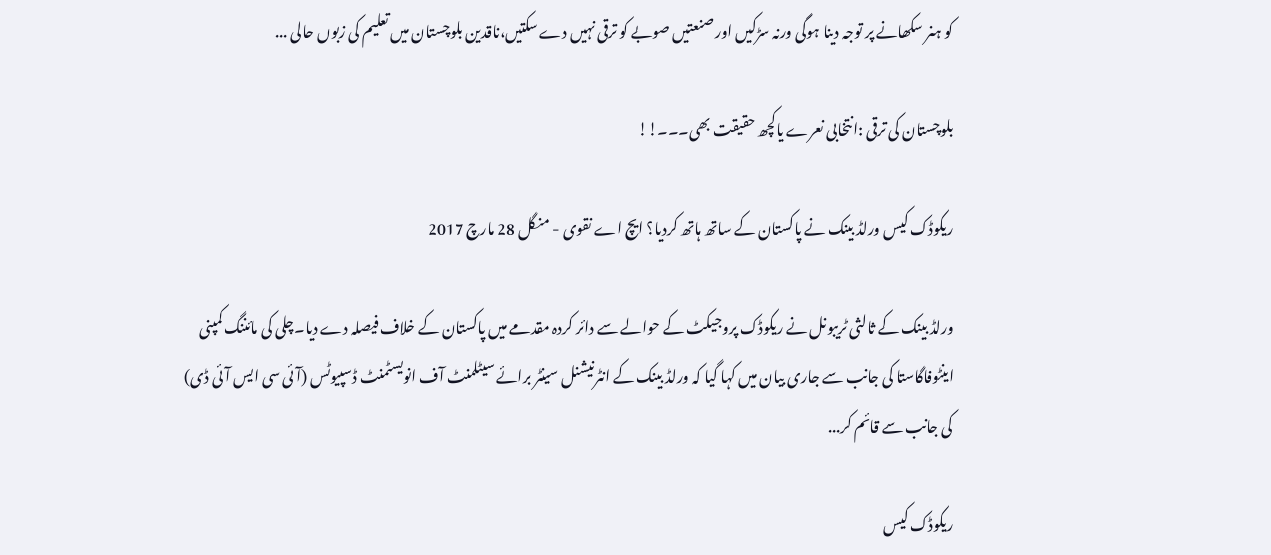کو ہنر سکھانے پر توجہ دینا ہوگی ورنہ سڑکیں اور صنعتیں صوبے کو ترقی نہیں دے سکتیں،ناقدین بلوچستان میں تعلیم کی زبوں حالی ...

بلوچستان کی ترقی :انتخابی نعرے یاکچھ حقیقت بھی۔۔۔!!

ریکوڈک کیس ورلڈ بینک نے پاکستان کے ساتھ ہاتھ کردیا؟ ایچ اے نقوی - منگل 28 مارچ 2017

ورلڈ بینک کے ثالثی ٹریبونل نے ریکوڈک پروجیکٹ کے حوالے سے دائر کردہ مقدمے میں پاکستان کے خلاف فیصلہ دے دیا۔چلی کی مائننگ کمپنی اینٹوفاگاستا کی جانب سے جاری بیان میں کہا گیا کہ ورلڈ بینک کے انٹرنیشنل سینٹر برائے سیٹلمنٹ آف انویسٹمنٹ ڈسپیوٹس (آئی سی ایس آئی ڈی) کی جانب سے قائم کر...

ریکوڈک کیس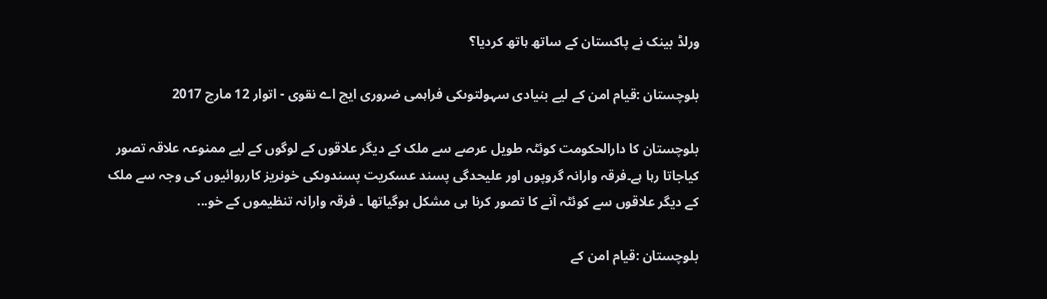ورلڈ بینک نے پاکستان کے ساتھ ہاتھ کردیا؟

بلوچستان :قیام امن کے لیے بنیادی سہولتوںکی فراہمی ضروری ایچ اے نقوی - اتوار 12 مارچ 2017

بلوچستان کا دارالحکومت کوئٹہ طویل عرصے سے ملک کے دیگر علاقوں کے لوگوں کے لیے ممنوعہ علاقہ تصور کیاجاتا رہا ہے۔فرقہ وارانہ گروپوں اور علیحدگی پسند عسکریت پسندوںکی خونریز کارروائیوں کی وجہ سے ملک کے دیگر علاقوں سے کوئٹہ آنے کا تصور کرنا ہی مشکل ہوگیاتھا ۔ فرقہ وارانہ تنظیموں کے خو...

بلوچستان :قیام امن کے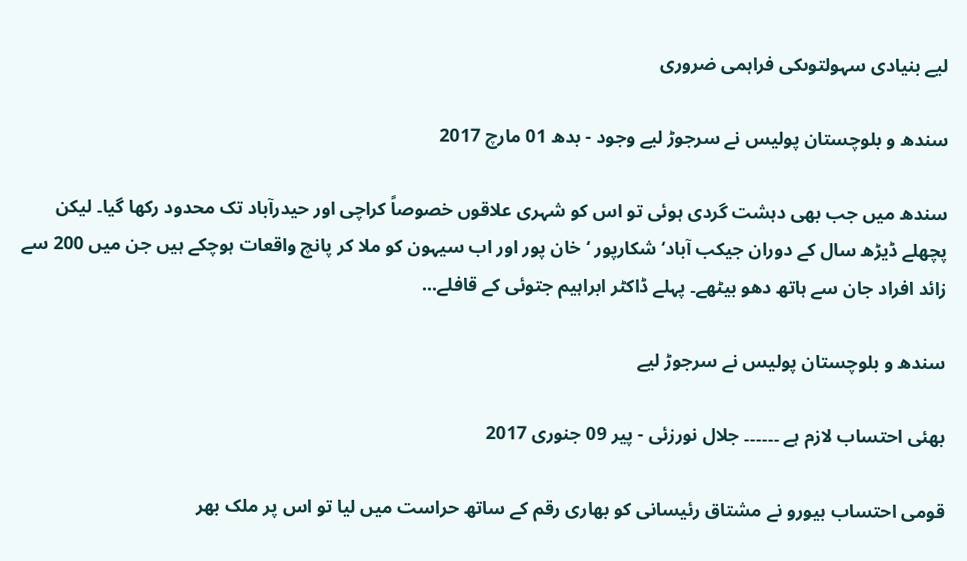لیے بنیادی سہولتوںکی فراہمی ضروری

سندھ و بلوچستان پولیس نے سرجوڑ لیے وجود - بدھ 01 مارچ 2017

سندھ میں جب بھی دہشت گردی ہوئی تو اس کو شہری علاقوں خصوصاً کراچی اور حیدرآباد تک محدود رکھا گیا۔ لیکن پچھلے ڈیڑھ سال کے دوران جیکب آباد‘ شکارپور ‘خان پور اور اب سیہون کو ملا کر پانچ واقعات ہوچکے ہیں جن میں 200 سے زائد افراد جان سے ہاتھ دھو بیٹھے۔ پہلے ڈاکٹر ابراہیم جتوئی کے قافلے...

سندھ و بلوچستان پولیس نے سرجوڑ لیے

بھئی احتساب لازم ہے ۔۔۔۔۔۔ جلال نورزئی - پیر 09 جنوری 2017

قومی احتساب بیورو نے مشتاق رئیسانی کو بھاری رقم کے ساتھ حراست میں لیا تو اس پر ملک بھر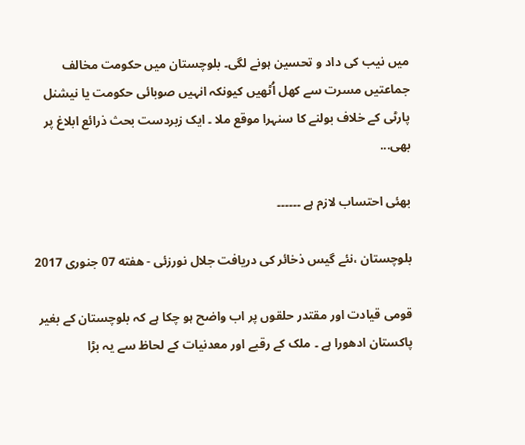میں نیب کی داد و تحسین ہونے لگی۔ بلوچستان میں حکومت مخالف جماعتیں مسرت سے کھل اُٹھیں کیونکہ انہیں صوبائی حکومت یا نیشنل پارٹی کے خلاف بولنے کا سنہرا موقع ملا ۔ ایک زبردست بحث ذرائع ابلاغ پر بھی...

بھئی احتساب لازم ہے ۔۔۔۔۔۔

بلوچستان ،نئے گیس ذخائر کی دریافت جلال نورزئی - هفته 07 جنوری 2017

قومی قیادت اور مقتدر حلقوں پر اب واضح ہو چکا ہے کہ بلوچستان کے بغیر پاکستان ادھورا ہے ۔ ملک کے رقبے اور معدنیات کے لحاظ سے یہ بڑا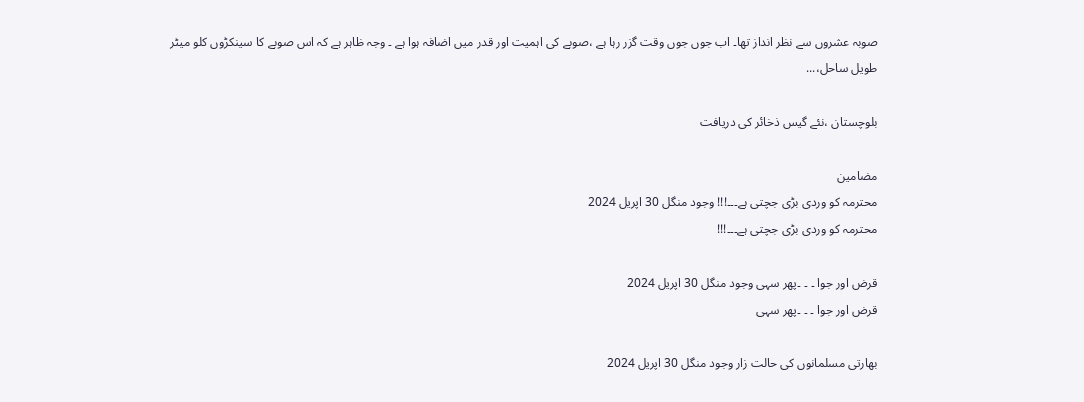صوبہ عشروں سے نظر انداز تھا۔ اب جوں جوں وقت گزر رہا ہے ،صوبے کی اہمیت اور قدر میں اضافہ ہوا ہے ۔ وجہ ظاہر ہے کہ اس صوبے کا سینکڑوں کلو میٹر طویل ساحل،...

بلوچستان ،نئے گیس ذخائر کی دریافت

مضامین
محترمہ کو وردی بڑی جچتی ہے۔۔۔!!! وجود منگل 30 اپریل 2024
محترمہ کو وردی بڑی جچتی ہے۔۔۔!!!

قرض اور جوا ۔ ۔ ۔پھر سہی وجود منگل 30 اپریل 2024
قرض اور جوا ۔ ۔ ۔پھر سہی

بھارتی مسلمانوں کی حالت زار وجود منگل 30 اپریل 2024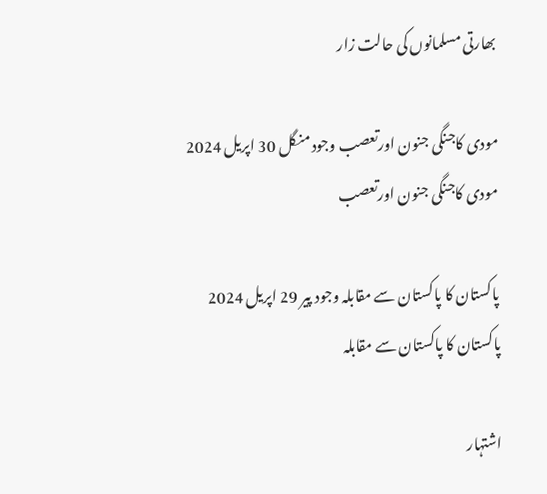بھارتی مسلمانوں کی حالت زار

مودی کاجنگی جنون اورتعصب وجود منگل 30 اپریل 2024
مودی کاجنگی جنون اورتعصب

پاکستان کا پاکستان سے مقابلہ وجود پیر 29 اپریل 2024
پاکستان کا پاکستان سے مقابلہ

اشتہار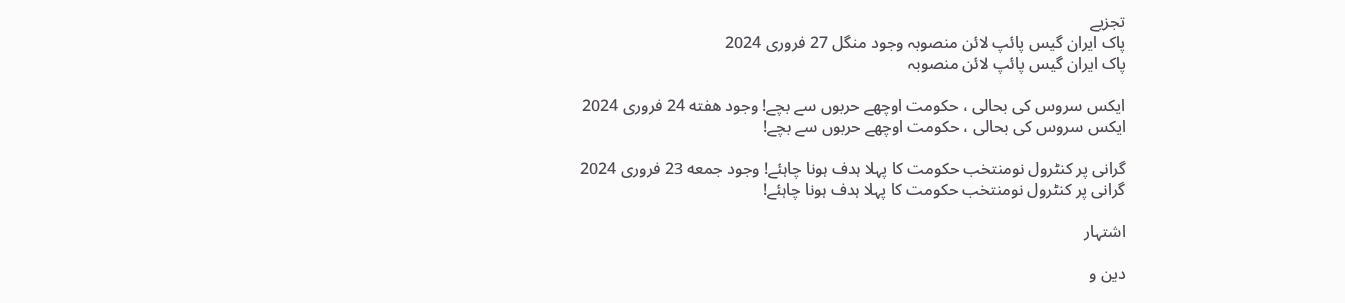تجزیے
پاک ایران گیس پائپ لائن منصوبہ وجود منگل 27 فروری 2024
پاک ایران گیس پائپ لائن منصوبہ

ایکس سروس کی بحالی ، حکومت اوچھے حربوں سے بچے! وجود هفته 24 فروری 2024
ایکس سروس کی بحالی ، حکومت اوچھے حربوں سے بچے!

گرانی پر کنٹرول نومنتخب حکومت کا پہلا ہدف ہونا چاہئے! وجود جمعه 23 فروری 2024
گرانی پر کنٹرول نومنتخب حکومت کا پہلا ہدف ہونا چاہئے!

اشتہار

دین و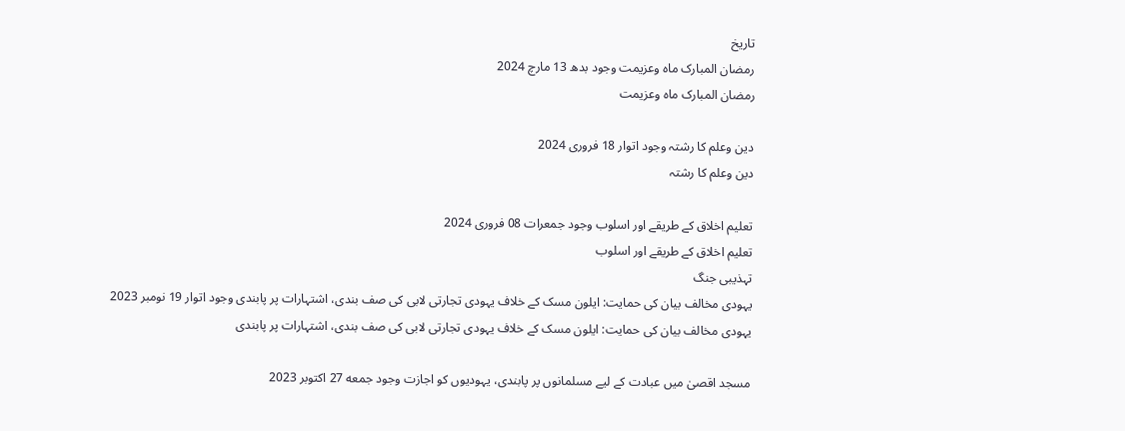تاریخ
رمضان المبارک ماہ وعزیمت وجود بدھ 13 مارچ 2024
رمضان المبارک ماہ وعزیمت

دین وعلم کا رشتہ وجود اتوار 18 فروری 2024
دین وعلم کا رشتہ

تعلیم اخلاق کے طریقے اور اسلوب وجود جمعرات 08 فروری 2024
تعلیم اخلاق کے طریقے اور اسلوب
تہذیبی جنگ
یہودی مخالف بیان کی حمایت: ایلون مسک کے خلاف یہودی تجارتی لابی کی صف بندی، اشتہارات پر پابندی وجود اتوار 19 نومبر 2023
یہودی مخالف بیان کی حمایت: ایلون مسک کے خلاف یہودی تجارتی لابی کی صف بندی، اشتہارات پر پابندی

مسجد اقصیٰ میں عبادت کے لیے مسلمانوں پر پابندی، یہودیوں کو اجازت وجود جمعه 27 اکتوبر 2023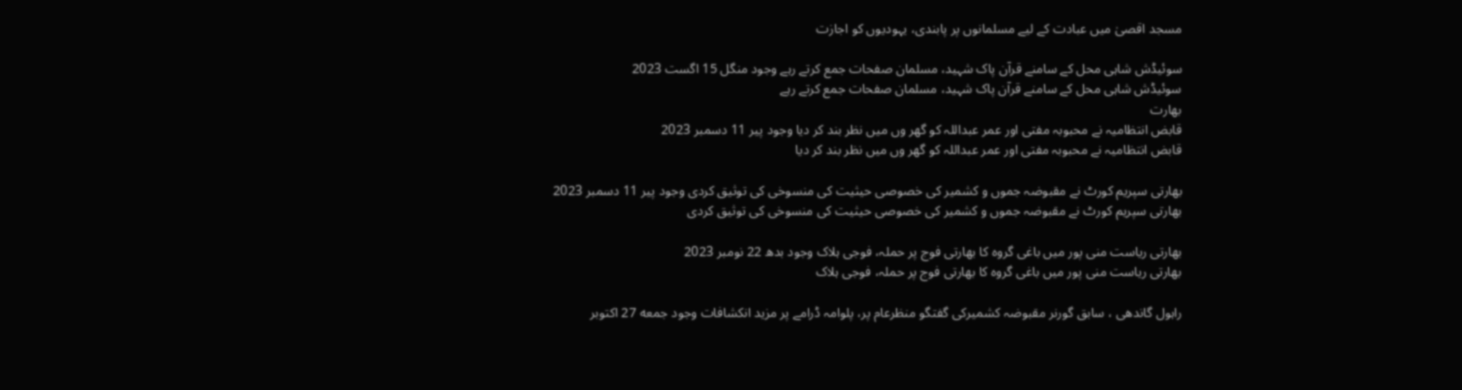مسجد اقصیٰ میں عبادت کے لیے مسلمانوں پر پابندی، یہودیوں کو اجازت

سوئیڈش شاہی محل کے سامنے قرآن پاک شہید، مسلمان صفحات جمع کرتے رہے وجود منگل 15 اگست 2023
سوئیڈش شاہی محل کے سامنے قرآن پاک شہید، مسلمان صفحات جمع کرتے رہے
بھارت
قابض انتظامیہ نے محبوبہ مفتی اور عمر عبداللہ کو گھر وں میں نظر بند کر دیا وجود پیر 11 دسمبر 2023
قابض انتظامیہ نے محبوبہ مفتی اور عمر عبداللہ کو گھر وں میں نظر بند کر دیا

بھارتی سپریم کورٹ نے مقبوضہ جموں و کشمیر کی خصوصی حیثیت کی منسوخی کی توثیق کردی وجود پیر 11 دسمبر 2023
بھارتی سپریم کورٹ نے مقبوضہ جموں و کشمیر کی خصوصی حیثیت کی منسوخی کی توثیق کردی

بھارتی ریاست منی پور میں باغی گروہ کا بھارتی فوج پر حملہ، فوجی ہلاک وجود بدھ 22 نومبر 2023
بھارتی ریاست منی پور میں باغی گروہ کا بھارتی فوج پر حملہ، فوجی ہلاک

راہول گاندھی ، سابق گورنر مقبوضہ کشمیرکی گفتگو منظرعام پر، پلوامہ ڈرامے پر مزید انکشافات وجود جمعه 27 اکتوبر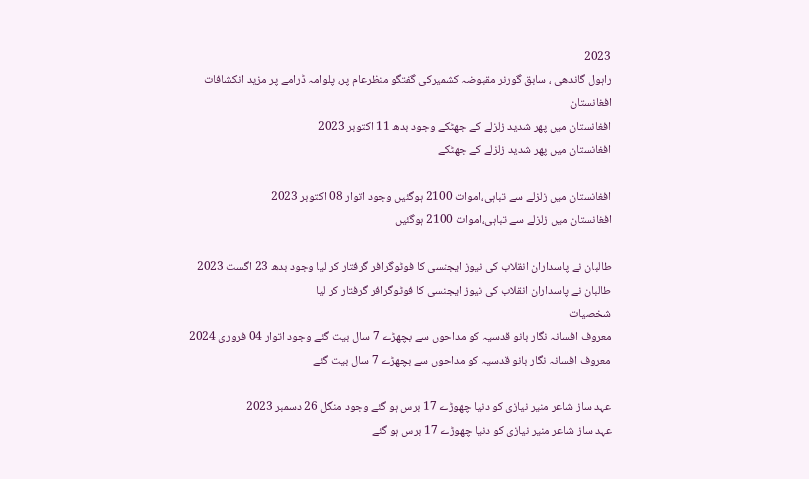2023
راہول گاندھی ، سابق گورنر مقبوضہ کشمیرکی گفتگو منظرعام پر، پلوامہ ڈرامے پر مزید انکشافات
افغانستان
افغانستان میں پھر شدید زلزلے کے جھٹکے وجود بدھ 11 اکتوبر 2023
افغانستان میں پھر شدید زلزلے کے جھٹکے

افغانستان میں زلزلے سے تباہی،اموات 2100 ہوگئیں وجود اتوار 08 اکتوبر 2023
افغانستان میں زلزلے سے تباہی،اموات 2100 ہوگئیں

طالبان نے پاسداران انقلاب کی نیوز ایجنسی کا فوٹوگرافر گرفتار کر لیا وجود بدھ 23 اگست 2023
طالبان نے پاسداران انقلاب کی نیوز ایجنسی کا فوٹوگرافر گرفتار کر لیا
شخصیات
معروف افسانہ نگار بانو قدسیہ کو مداحوں سے بچھڑے 7 سال بیت گئے وجود اتوار 04 فروری 2024
معروف افسانہ نگار بانو قدسیہ کو مداحوں سے بچھڑے 7 سال بیت گئے

عہد ساز شاعر منیر نیازی کو دنیا چھوڑے 17 برس ہو گئے وجود منگل 26 دسمبر 2023
عہد ساز شاعر منیر نیازی کو دنیا چھوڑے 17 برس ہو گئے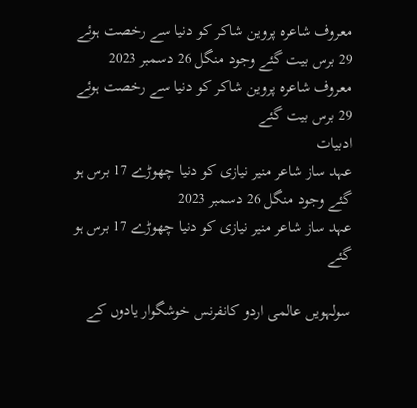معروف شاعرہ پروین شاکر کو دنیا سے رخصت ہوئے 29 برس بیت گئے وجود منگل 26 دسمبر 2023
معروف شاعرہ پروین شاکر کو دنیا سے رخصت ہوئے 29 برس بیت گئے
ادبیات
عہد ساز شاعر منیر نیازی کو دنیا چھوڑے 17 برس ہو گئے وجود منگل 26 دسمبر 2023
عہد ساز شاعر منیر نیازی کو دنیا چھوڑے 17 برس ہو گئے

سولہویں عالمی اردو کانفرنس خوشگوار یادوں کے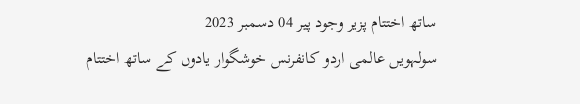ساتھ اختتام پزیر وجود پیر 04 دسمبر 2023
سولہویں عالمی اردو کانفرنس خوشگوار یادوں کے ساتھ اختتام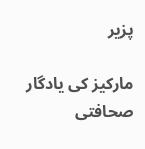پزیر

مارکیز کی یادگار صحافتی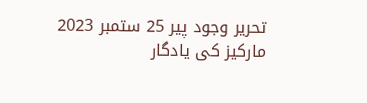تحریر وجود پیر 25 ستمبر 2023
مارکیز کی یادگار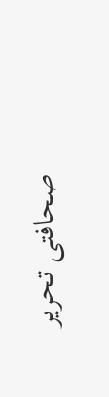صحافتی تحریر